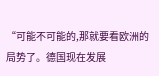“可能不可能的,那就要看欧洲的局势了。德国现在发展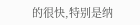的很快,特别是纳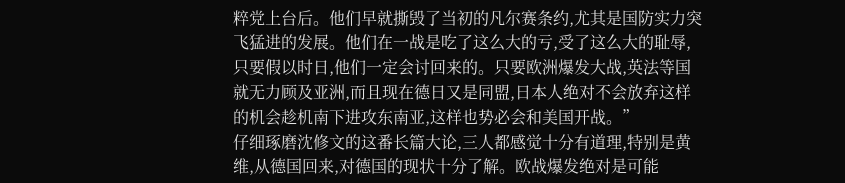粹党上台后。他们早就撕毁了当初的凡尔赛条约,尤其是国防实力突飞猛进的发展。他们在一战是吃了这么大的亏,受了这么大的耻辱,只要假以时日,他们一定会讨回来的。只要欧洲爆发大战,英法等国就无力顾及亚洲,而且现在德日又是同盟,日本人绝对不会放弃这样的机会趁机南下进攻东南亚,这样也势必会和美国开战。”
仔细琢磨沈修文的这番长篇大论,三人都感觉十分有道理,特别是黄维,从德国回来,对德国的现状十分了解。欧战爆发绝对是可能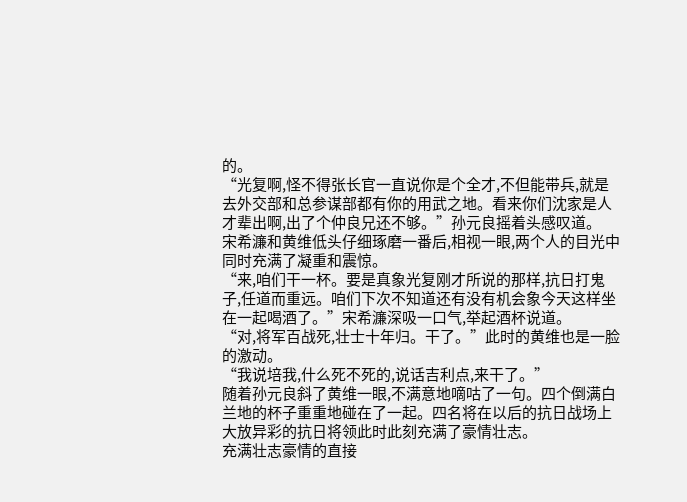的。
“光复啊,怪不得张长官一直说你是个全才,不但能带兵,就是去外交部和总参谋部都有你的用武之地。看来你们沈家是人才辈出啊,出了个仲良兄还不够。”孙元良摇着头感叹道。
宋希濂和黄维低头仔细琢磨一番后,相视一眼,两个人的目光中同时充满了凝重和震惊。
“来,咱们干一杯。要是真象光复刚才所说的那样,抗日打鬼子,任道而重远。咱们下次不知道还有没有机会象今天这样坐在一起喝酒了。”宋希濂深吸一口气,举起酒杯说道。
“对,将军百战死,壮士十年归。干了。”此时的黄维也是一脸的激动。
“我说培我,什么死不死的,说话吉利点,来干了。”
随着孙元良斜了黄维一眼,不满意地嘀咕了一句。四个倒满白兰地的杯子重重地碰在了一起。四名将在以后的抗日战场上大放异彩的抗日将领此时此刻充满了豪情壮志。
充满壮志豪情的直接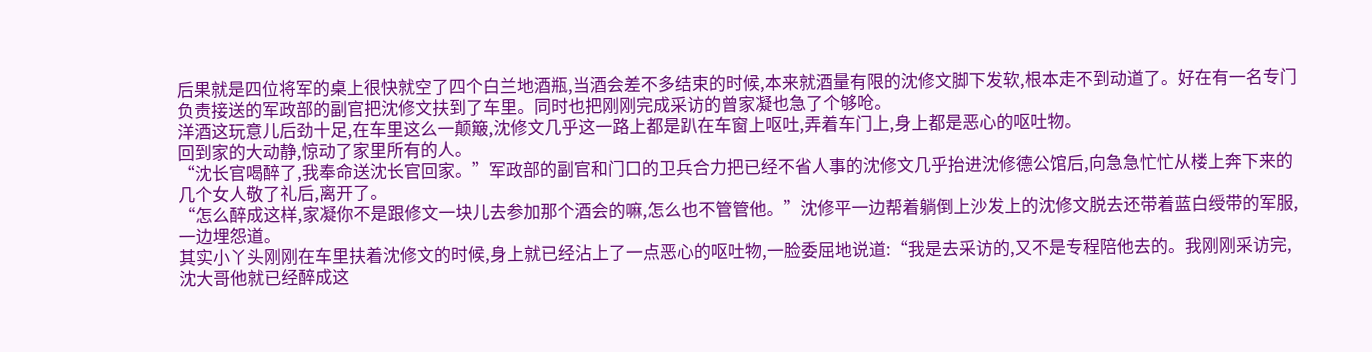后果就是四位将军的桌上很快就空了四个白兰地酒瓶,当酒会差不多结束的时候,本来就酒量有限的沈修文脚下发软,根本走不到动道了。好在有一名专门负责接送的军政部的副官把沈修文扶到了车里。同时也把刚刚完成采访的曾家凝也急了个够呛。
洋酒这玩意儿后劲十足,在车里这么一颠簸,沈修文几乎这一路上都是趴在车窗上呕吐,弄着车门上,身上都是恶心的呕吐物。
回到家的大动静,惊动了家里所有的人。
“沈长官喝醉了,我奉命送沈长官回家。”军政部的副官和门口的卫兵合力把已经不省人事的沈修文几乎抬进沈修德公馆后,向急急忙忙从楼上奔下来的几个女人敬了礼后,离开了。
“怎么醉成这样,家凝你不是跟修文一块儿去参加那个酒会的嘛,怎么也不管管他。”沈修平一边帮着躺倒上沙发上的沈修文脱去还带着蓝白绶带的军服,一边埋怨道。
其实小丫头刚刚在车里扶着沈修文的时候,身上就已经沾上了一点恶心的呕吐物,一脸委屈地说道:“我是去采访的,又不是专程陪他去的。我刚刚采访完,沈大哥他就已经醉成这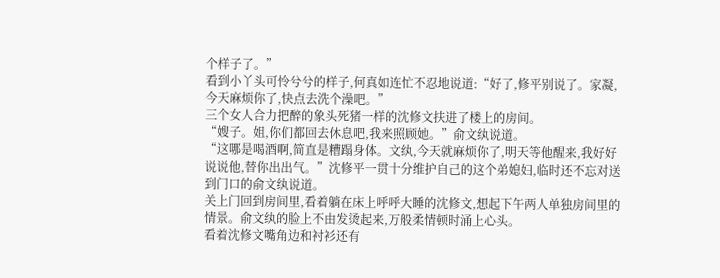个样子了。”
看到小丫头可怜兮兮的样子,何真如连忙不忍地说道:“好了,修平别说了。家凝,今天麻烦你了,快点去洗个澡吧。”
三个女人合力把醉的象头死猪一样的沈修文扶进了楼上的房间。
“嫂子。姐,你们都回去休息吧,我来照顾她。”俞文纨说道。
“这哪是喝酒啊,简直是糟蹋身体。文纨,今天就麻烦你了,明天等他醒来,我好好说说他,替你出出气。”沈修平一贯十分维护自己的这个弟媳妇,临时还不忘对送到门口的俞文纨说道。
关上门回到房间里,看着躺在床上呼呼大睡的沈修文,想起下午两人单独房间里的情景。俞文纨的脸上不由发烫起来,万般柔情顿时涌上心头。
看着沈修文嘴角边和衬衫还有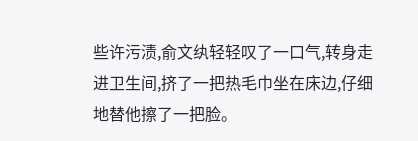些许污渍,俞文纨轻轻叹了一口气,转身走进卫生间,挤了一把热毛巾坐在床边,仔细地替他擦了一把脸。